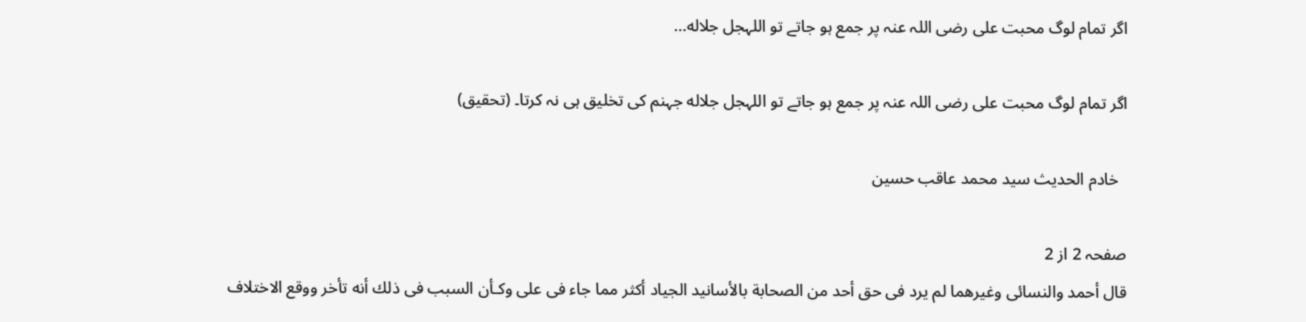اگر تمام لوگ محبت علی رضی اللہ عنہ پر جمع ہو جاتے تو اللہجل جلاله…

اگر تمام لوگ محبت علی رضی اللہ عنہ پر جمع ہو جاتے تو اللہجل جلاله جہنم کی تخلیق ہی نہ کرتا۔ (تحقیق)

  خادم الحدیث سید محمد عاقب حسین

صفحہ 2 از 2
قال أحمد والنسائی وغيرهما لم يرد فی حق أحد من الصحابة بالأسانيد الجياد أكثر مما جاء فی على وكـأن السبب فی ذلك أنه تأخر ووقع الاختلاف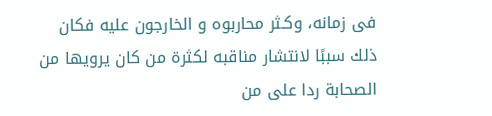فی زمانه، وكـثر محاربوه و الخارجون عليه فكان ذلك سببًا لانتشار مناقبه لكثرة من كان يرويها من الصحابة ردا على من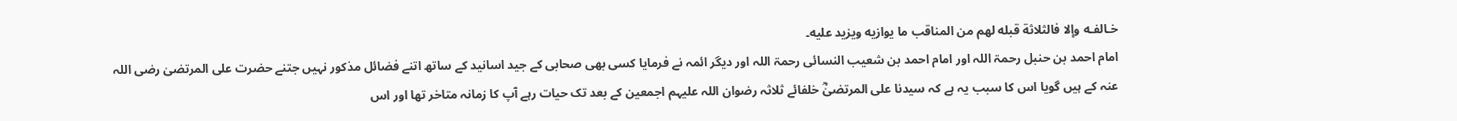خـالفـه وإلا فالثلاثة قبله لهم من المناقب ما يوازيه ويزيد عليه۔
امام احمد بن حنبل رحمۃ اللہ اور امام احمد بن شعیب النسائی رحمۃ اللہ اور دیگر ائمہ نے فرمایا کسی بھی صحابی کے جید اسانید کے ساتھ اتنے فضائل مذکور نہیں جتنے حضرت علی المرتضیٰ رضی اللہ عنہ کے ہیں گویا اس کا سبب یہ ہے کہ سیدنا علی المرتضیٰؓ خلفائے ثلاثہ رضوان اللہ علیہم اجمعین کے بعد تک حیات رہے آپ کا زمانہ متاخر تھا اور اس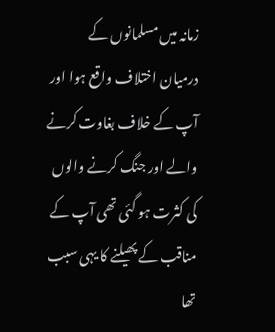زمانہ میں مسلمانوں کے درمیان اختلاف واقع ہوا اور آپ کے خلاف بغاوت کرنے والے اور جنگ کرنے والوں کی کثرت ہو گئی تھی آپ کے مناقب کے پھیلنے کا یہی سبب تھا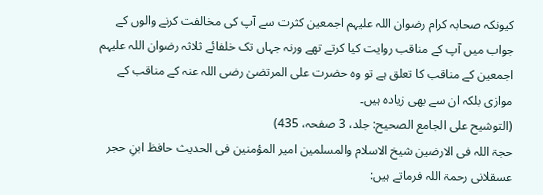کیونکہ صحابہ کرام رضوان اللہ علیہم اجمعین کثرت سے آپ کی مخالفت کرنے والوں کے جواب میں آپ کے مناقب روایت کیا کرتے تھے ورنہ جہاں تک خلفائے ثلاثہ رضوان اللہ علیہم اجمعین کے مناقب کا تعلق ہے تو وہ حضرت علی المرتضیٰ رضی اللہ عنہ کے مناقب کے موازی بلکہ ان سے بھی زیادہ ہیں۔
(التوشيح على الجامع الصحيح: جلد، 3 صفحہ، 435)
حجۃ اللہ فی الارضین شیخ الاسلام والمسلمین امیر المؤمنین فی الحدیث حافظ ابنِ حجر عسقلانی رحمۃ اللہ فرماتے ہیں: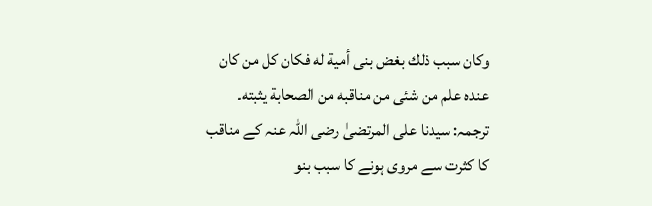وكان سبب ذلك بغض بنی أمية له فكان كل من كان عنده علم من شئی من مناقبه من الصحابة يثبته۔
ترجمہ: سیدنا علی المرتضیٰ رضی اللہ عنہ کے مناقب کا کثرت سے مروی ہونے کا سبب بنو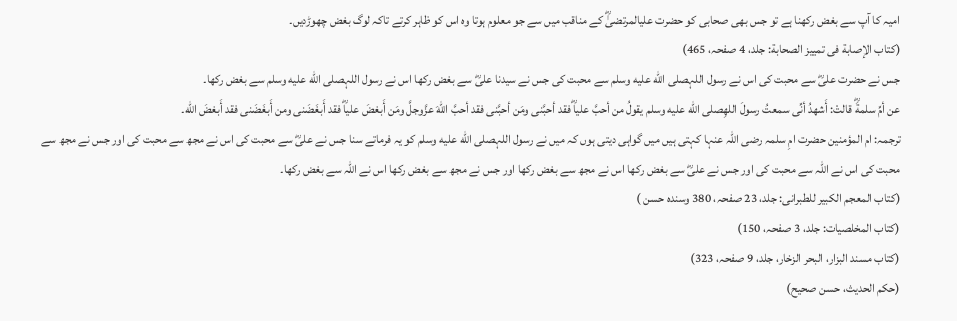امیہ کا آپ سے بغض رکھنا ہے تو جس بھی صحابی کو حضرت علیالمرتضیٰؓ کے مناقب میں سے جو معلوم ہوتا وہ اس کو ظاہر کرتے تاکہ لوگ بغض چھوڑدیں۔
(كتاب الإصابة فی تمييز الصحابة: جلد، 4 صفحہ، 465)
جس نے حضرت علیؓ سے محبت کی اس نے رسول اللہصلى الله عليه وسلم سے محبت کی جس نے سیدنا علیؓ سے بغض رکھا اس نے رسول اللہصلى الله عليه وسلم سے بغض رکھا۔
عن أمِّ سلمةَؓ قالتْ: أَشهدُ أنِّی سمعتُ رسولَ اللهِصلى الله عليه وسلم يقولُ من أحبَّ علياؓ فقد أحبَّنی ومَن أحبَّنی فقد أحبَّ اللهَ عزَّوجلَّ ومَن أَبغضَ علياؓ فقد أَبغَضَنی ومن أَبغَضَنی فقد أَبغضَ الله۔
ترجمہ: ام المؤمنین حضرت امِ سلمہ رضی اللہ عنہا کہتی ہیں میں گواہی دیتی ہوں کہ میں نے رسول اللہصلى الله عليه وسلم کو یہ فرماتے سنا جس نے علیؓ سے محبت کی اس نے مجھ سے محبت کی اور جس نے مجھ سے محبت کی اس نے اللہ سے محبت کی اور جس نے علیؓ سے بغض رکھا اس نے مجھ سے بغض رکھا اور جس نے مجھ سے بغض رکھا اس نے اللہ سے بغض رکھا۔
(كتاب المعجم الكبير للطبرانی: جلد، 23 صفحہ، 380 وسندہ حسن )
(كتاب المخلصيات: جلد، 3 صفحہ، 150)
(كتاب مسند البزار، البحر الزخار، جلد، 9 صفحہ، 323)
(حکم الحدیث، حسن صحیح)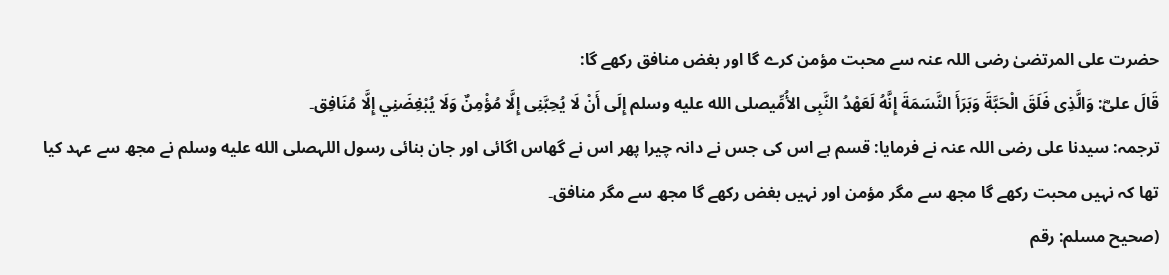حضرت علی المرتضیٰ رضی اللہ عنہ سے محبت مؤمن کرے گا اور بغض منافق رکھے گا:
قَالَ علیؓ: وَالَّذِی فَلَقَ الْحَبَّةَ وَبَرَأَ النَّسَمَةَ إِنَّهُ لَعَهْدُ النَّبِی الأُمِّیصلى الله عليه وسلم إِلَی أَنْ لَا يُحِبَّنِی إِلَّا مُؤْمِنٌ وَلَا يُبْغِضَنِي إِلَّا مُنَافِق۔
ترجمہ: سیدنا علی رضی اللہ عنہ نے فرمایا: قسم ہے اس کی جس نے دانہ چیرا پھر اس نے گھاس اگائی اور جان بنائی رسول اللہصلى الله عليه وسلم نے مجھ سے عہد کیا تھا کہ نہیں محبت رکھے گا مجھ سے مگر مؤمن اور نہیں بغض رکھے گا مجھ سے مگر منافق۔
(صحیح مسلم: رقم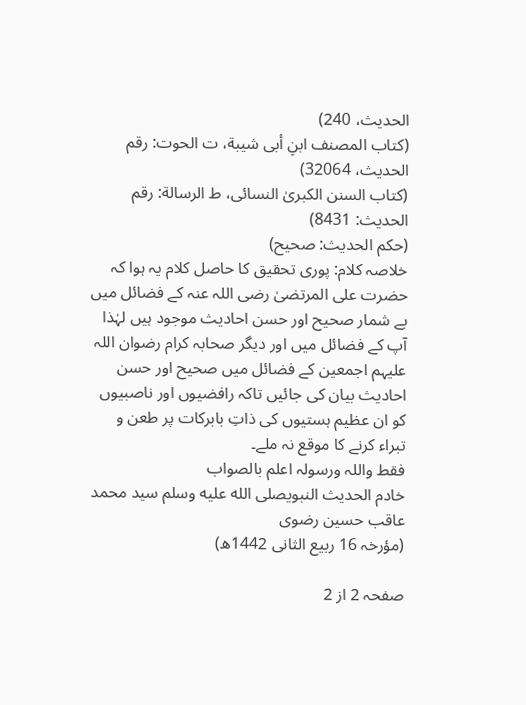الحدیث، 240)
(كتاب المصنف ابنِ أبی شيبة، ت الحوت: رقم الحدیث، 32064)
(كتاب السنن الكبرىٰ النسائی، ط الرسالة: رقم الحدیث: 8431)
(حکم الحدیث: صحیح)
خلاصہ کلام: پوری تحقیق کا حاصل کلام یہ ہوا کہ حضرت علی المرتضیٰ رضی اللہ عنہ کے فضائل میں بے شمار صحیح اور حسن احادیث موجود ہیں لہٰذا آپ کے فضائل میں اور دیگر صحابہ کرام رضوان اللہ علیہم اجمعین کے فضائل میں صحیح اور حسن احادیث بیان کی جائیں تاکہ رافضیوں اور ناصبیوں کو ان عظیم ہستیوں کی ذاتِ بابرکات پر طعن و تبراء کرنے کا موقع نہ ملے۔
فقط واللہ ورسولہ اعلم بالصواب
خادم الحدیث النبویصلى الله عليه وسلم سید محمد عاقب حسین رضوی
(مؤرخہ 16 ربیع الثانی 1442ھ)

صفحہ 2 از 2